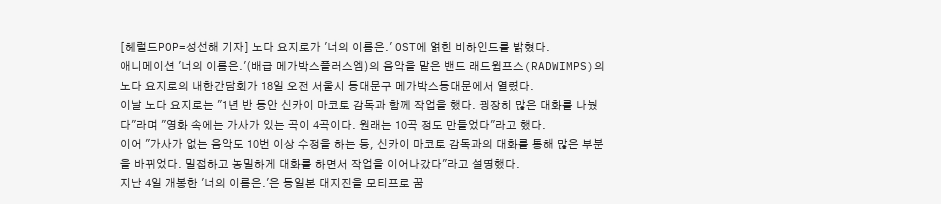[헤럴드POP=성선해 기자] 노다 요지로가 '너의 이름은.' OST에 얽힌 비하인드를 밝혔다.
애니메이션 '너의 이름은.'(배급 메가박스플러스엠)의 음악을 맡은 밴드 래드윔프스(RADWIMPS)의 노다 요지로의 내한간담회가 18일 오전 서울시 동대문구 메가박스동대문에서 열렸다.
이날 노다 요지로는 "1년 반 동안 신카이 마코토 감독과 함께 작업을 했다. 굉장히 많은 대화를 나눴다"라며 "영화 속에는 가사가 있는 곡이 4곡이다. 원래는 10곡 정도 만들었다"라고 했다.
이어 "가사가 없는 음악도 10번 이상 수정을 하는 등, 신카이 마코토 감독과의 대화를 통해 많은 부분을 바뀌었다. 밀접하고 농밀하게 대화를 하면서 작업을 이어나갔다"라고 설명했다.
지난 4일 개봉한 '너의 이름은.'은 동일본 대지진을 모티프로 꿈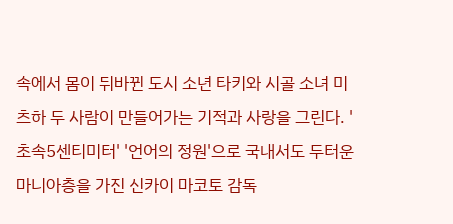속에서 몸이 뒤바뀐 도시 소년 타키와 시골 소녀 미츠하 두 사람이 만들어가는 기적과 사랑을 그린다. '초속5센티미터' '언어의 정원'으로 국내서도 두터운 마니아층을 가진 신카이 마코토 감독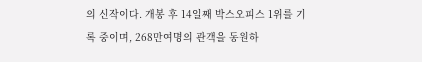의 신작이다. 개봉 후 14일째 박스오피스 1위를 기록 중이며, 268만여명의 관객을 동원하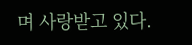며 사랑받고 있다.